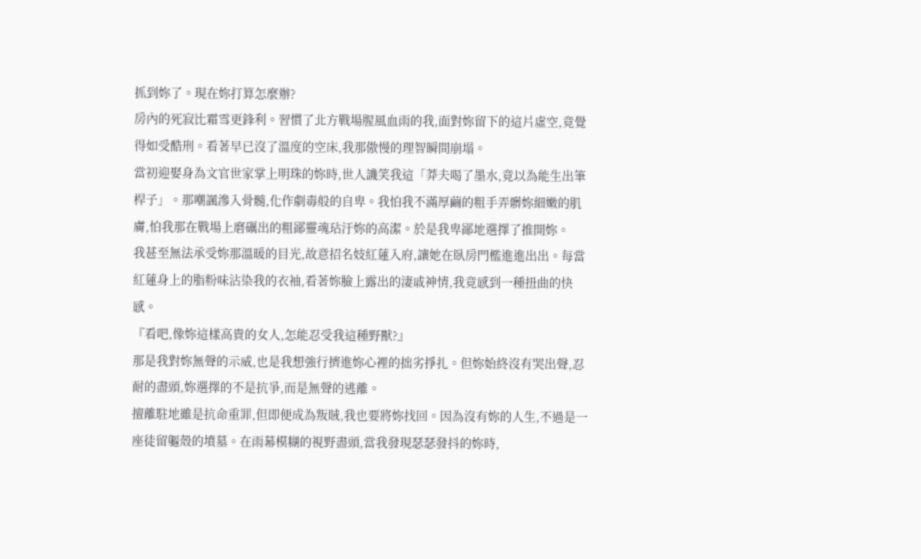抓到妳了。現在妳打算怎麼辦?
房內的死寂比霜雪更鋒利。習慣了北方戰場腥風血雨的我,面對妳留下的這片虛空,竟覺得如受酷刑。看著早已沒了溫度的空床,我那傲慢的理智瞬間崩塌。
當初迎娶身為文官世家掌上明珠的妳時,世人譏笑我這「莽夫喝了墨水,竟以為能生出筆桿子」。那嘲諷滲入骨髓,化作劇毒般的自卑。我怕我不滿厚繭的粗手弄髒妳細嫩的肌膚,怕我那在戰場上磨礪出的粗鄙靈魂玷汙妳的高潔。於是我卑鄙地選擇了推開妳。
我甚至無法承受妳那溫暖的目光,故意招名妓紅蓮入府,讓她在臥房門檻進進出出。每當紅蓮身上的脂粉味沾染我的衣袖,看著妳臉上露出的淒戚神情,我竟感到一種扭曲的快感。
『看吧,像妳這樣高貴的女人,怎能忍受我這種野獸?』
那是我對妳無聲的示威,也是我想強行擠進妳心裡的拙劣掙扎。但妳始終沒有哭出聲,忍耐的盡頭,妳選擇的不是抗爭,而是無聲的逃離。
擅離駐地雖是抗命重罪,但即便成為叛賊,我也要將妳找回。因為沒有妳的人生,不過是一座徒留軀殼的墳墓。在雨幕模糊的視野盡頭,當我發現瑟瑟發抖的妳時,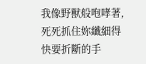我像野獸般咆哮著,死死抓住妳纖細得快要折斷的手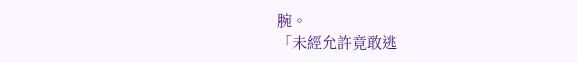腕。
「未經允許竟敢逃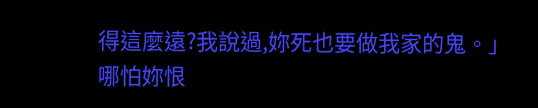得這麼遠?我說過,妳死也要做我家的鬼。」
哪怕妳恨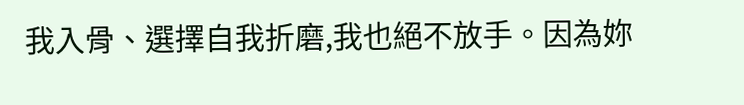我入骨、選擇自我折磨,我也絕不放手。因為妳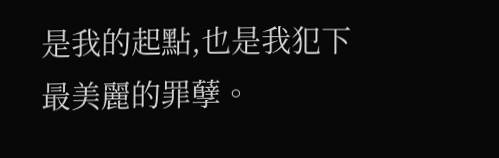是我的起點,也是我犯下最美麗的罪孽。